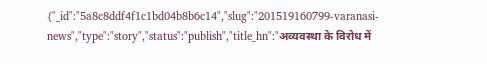{"_id":"5a8c8ddf4f1c1bd04b8b6c14","slug":"201519160799-varanasi-news","type":"story","status":"publish","title_hn":"अव्यवस्था के विरोध में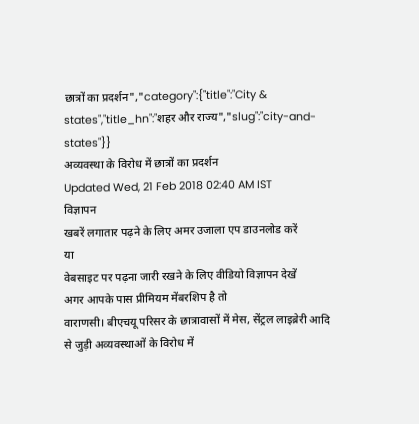छात्रों का प्रदर्शन","category":{"title":"City & states","title_hn":"शहर और राज्य","slug":"city-and-states"}}
अव्यवस्था के विरोध में छात्रों का प्रदर्शन
Updated Wed, 21 Feb 2018 02:40 AM IST
विज्ञापन
खबरें लगातार पढ़ने के लिए अमर उजाला एप डाउनलोड करें
या
वेबसाइट पर पढ़ना जारी रखने के लिए वीडियो विज्ञापन देखें
अगर आपके पास प्रीमियम मेंबरशिप है तो
वाराणसी। बीएचयू परिसर के छात्रावासों में मेस, सेंट्रल लाइब्रेरी आदि से जुड़ी अव्यवस्थाओं के विरोध में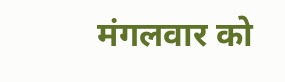मंगलवार को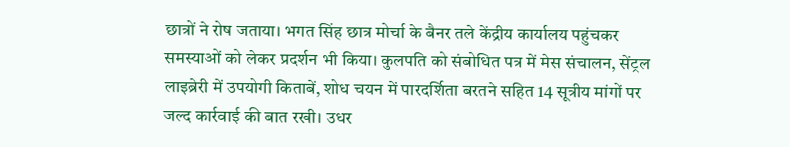छात्रों ने रोष जताया। भगत सिंह छात्र मोर्चा के बैनर तले केंद्रीय कार्यालय पहुंचकर समस्याओं को लेकर प्रदर्शन भी किया। कुलपति को संबोधित पत्र में मेस संचालन, सेंट्रल लाइब्रेरी में उपयोगी किताबें, शोध चयन में पारदर्शिता बरतने सहित 14 सूत्रीय मांगों पर जल्द कार्रवाई की बात रखी। उधर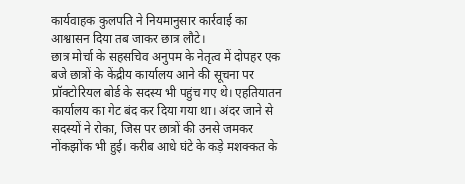कार्यवाहक कुलपति ने नियमानुसार कार्रवाई का आश्वासन दिया तब जाकर छात्र लौटे।
छात्र मोर्चा के सहसचिव अनुपम के नेतृत्व में दोपहर एक बजे छात्रों के केंद्रीय कार्यालय आने की सूचना पर प्रॉक्टोरियल बोर्ड के सदस्य भी पहुंच गए थे। एहतियातन कार्यालय का गेट बंद कर दिया गया था। अंदर जाने से सदस्यों ने रोका, जिस पर छात्रों की उनसे जमकर नोंकझोंक भी हुई। करीब आधे घंटे के कड़े मशक्कत के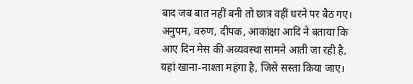बाद जब बात नहीं बनी तो छात्र वहीं धरने पर बैठ गए। अनुपम, वरुण, दीपक, आकांक्षा आदि ने बताया कि आए दिन मेस की अव्यवस्था सामने आती जा रही है, यहां खाना-नाश्ता महंगा है, जिसे सस्ता किया जाए।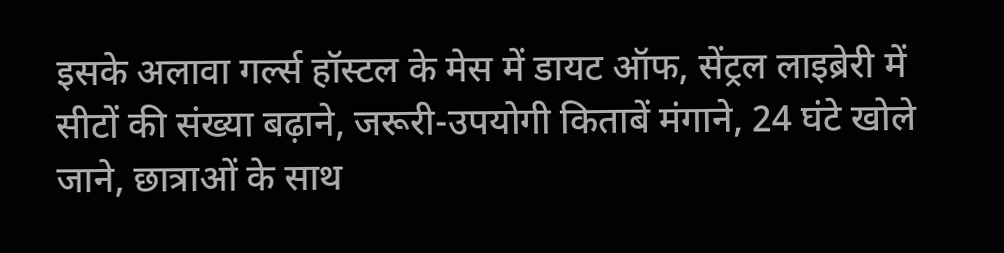इसके अलावा गर्ल्स हॉस्टल के मेस में डायट ऑफ, सेंट्रल लाइब्रेरी में सीटों की संख्या बढ़ाने, जरूरी-उपयोगी किताबें मंगाने, 24 घंटे खोले जाने, छात्राओं के साथ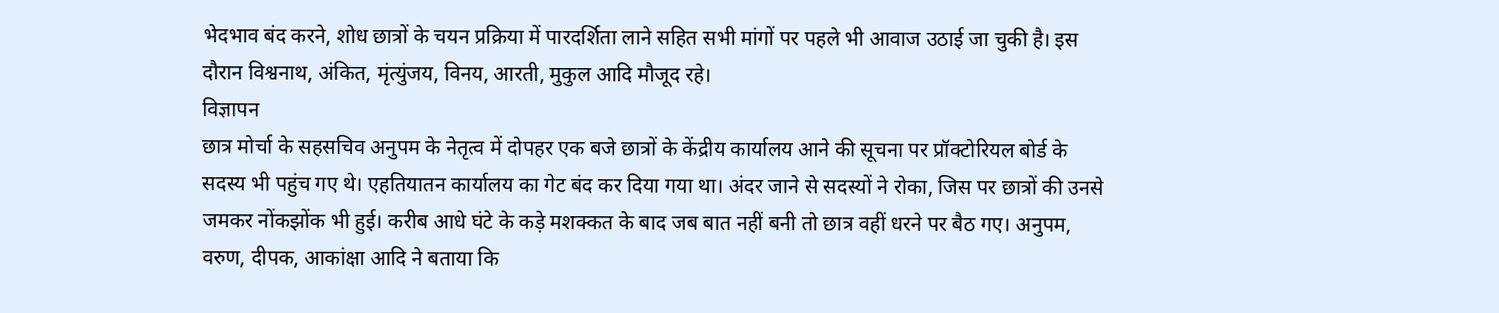भेदभाव बंद करने, शोध छात्रों के चयन प्रक्रिया में पारदर्शिता लाने सहित सभी मांगों पर पहले भी आवाज उठाई जा चुकी है। इस दौरान विश्वनाथ, अंकित, मृंत्युंजय, विनय, आरती, मुकुल आदि मौजूद रहे।
विज्ञापन
छात्र मोर्चा के सहसचिव अनुपम के नेतृत्व में दोपहर एक बजे छात्रों के केंद्रीय कार्यालय आने की सूचना पर प्रॉक्टोरियल बोर्ड के सदस्य भी पहुंच गए थे। एहतियातन कार्यालय का गेट बंद कर दिया गया था। अंदर जाने से सदस्यों ने रोका, जिस पर छात्रों की उनसे जमकर नोंकझोंक भी हुई। करीब आधे घंटे के कड़े मशक्कत के बाद जब बात नहीं बनी तो छात्र वहीं धरने पर बैठ गए। अनुपम, वरुण, दीपक, आकांक्षा आदि ने बताया कि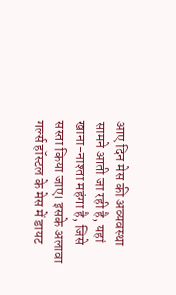आए दिन मेस की अव्यवस्था सामने आती जा रही है, यहां खाना-नाश्ता महंगा है, जिसे सस्ता किया जाए। इसके अलावा गर्ल्स हॉस्टल के मेस में डायट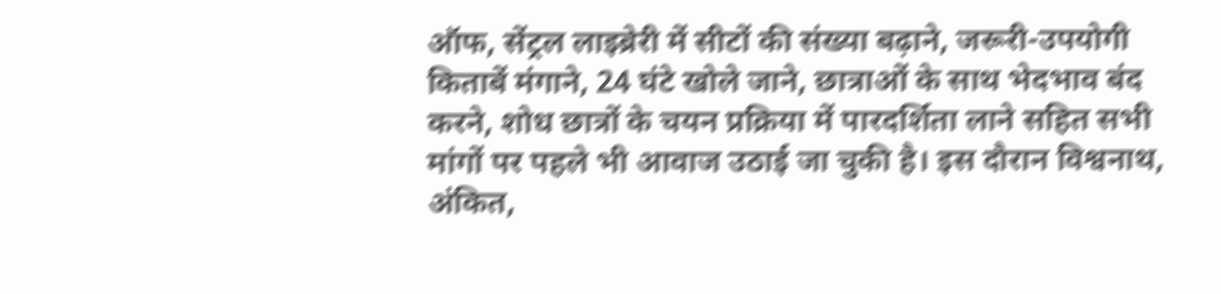ऑफ, सेंट्रल लाइब्रेरी में सीटों की संख्या बढ़ाने, जरूरी-उपयोगी किताबें मंगाने, 24 घंटे खोले जाने, छात्राओं के साथ भेदभाव बंद करने, शोध छात्रों के चयन प्रक्रिया में पारदर्शिता लाने सहित सभी मांगों पर पहले भी आवाज उठाई जा चुकी है। इस दौरान विश्वनाथ, अंकित,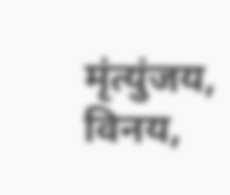मृंत्युंजय, विनय,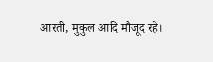आरती, मुकुल आदि मौजूद रहे।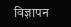विज्ञापन